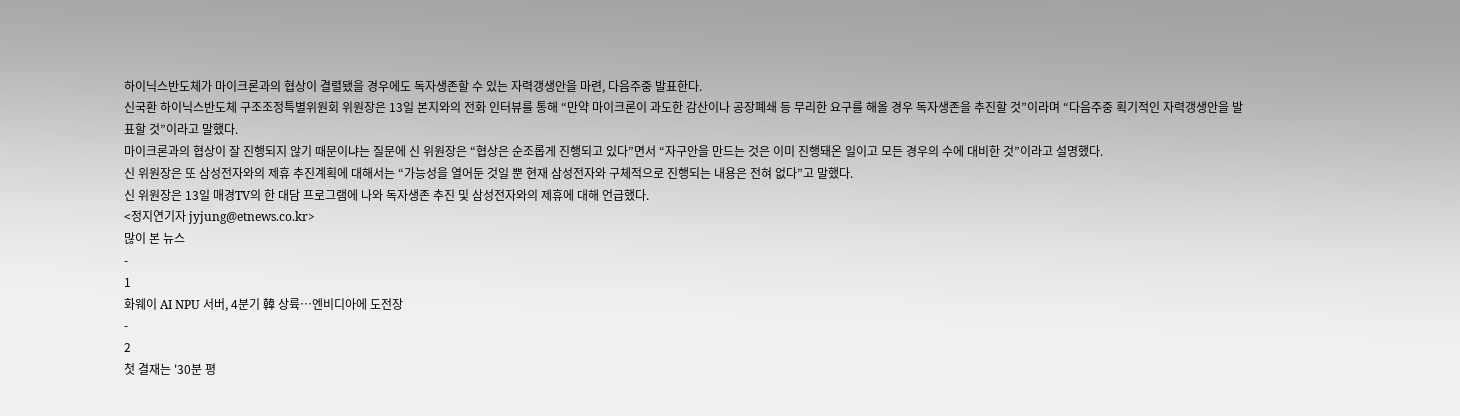하이닉스반도체가 마이크론과의 협상이 결렬됐을 경우에도 독자생존할 수 있는 자력갱생안을 마련, 다음주중 발표한다.
신국환 하이닉스반도체 구조조정특별위원회 위원장은 13일 본지와의 전화 인터뷰를 통해 “만약 마이크론이 과도한 감산이나 공장폐쇄 등 무리한 요구를 해올 경우 독자생존을 추진할 것”이라며 “다음주중 획기적인 자력갱생안을 발표할 것”이라고 말했다.
마이크론과의 협상이 잘 진행되지 않기 때문이냐는 질문에 신 위원장은 “협상은 순조롭게 진행되고 있다”면서 “자구안을 만드는 것은 이미 진행돼온 일이고 모든 경우의 수에 대비한 것”이라고 설명했다.
신 위원장은 또 삼성전자와의 제휴 추진계획에 대해서는 “가능성을 열어둔 것일 뿐 현재 삼성전자와 구체적으로 진행되는 내용은 전혀 없다”고 말했다.
신 위원장은 13일 매경TV의 한 대담 프로그램에 나와 독자생존 추진 및 삼성전자와의 제휴에 대해 언급했다.
<정지연기자 jyjung@etnews.co.kr>
많이 본 뉴스
-
1
화웨이 AI NPU 서버, 4분기 韓 상륙…엔비디아에 도전장
-
2
첫 결재는 '30분 평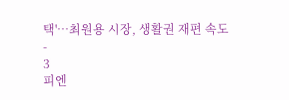택'…최원용 시장, 생활권 재편 속도
-
3
피엔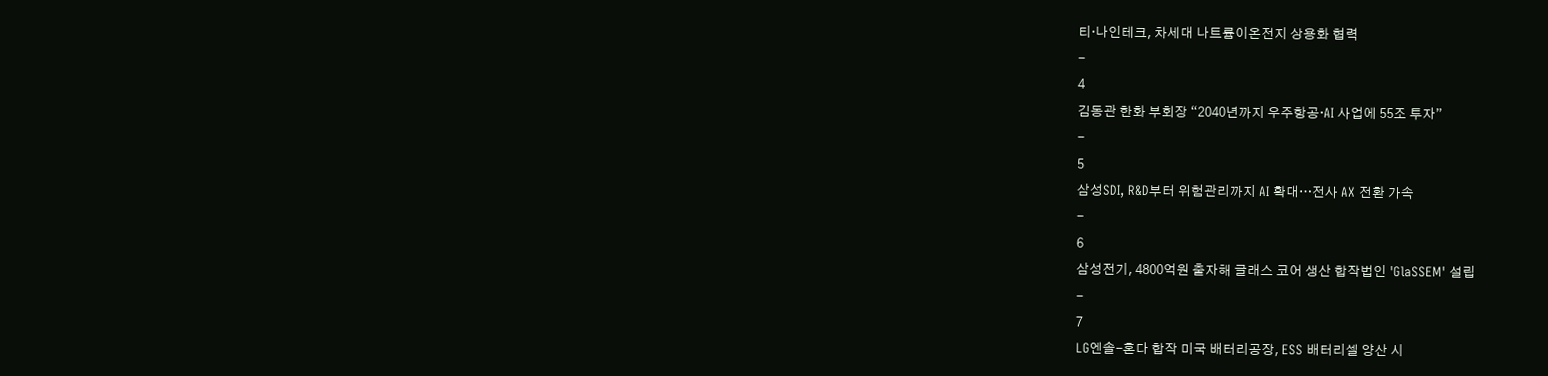티·나인테크, 차세대 나트륨이온전지 상용화 협력
-
4
김동관 한화 부회장 “2040년까지 우주항공·AI 사업에 55조 투자”
-
5
삼성SDI, R&D부터 위험관리까지 AI 확대…전사 AX 전환 가속
-
6
삼성전기, 4800억원 출자해 글래스 코어 생산 합작법인 'GlaSSEM' 설립
-
7
LG엔솔-혼다 합작 미국 배터리공장, ESS 배터리셀 양산 시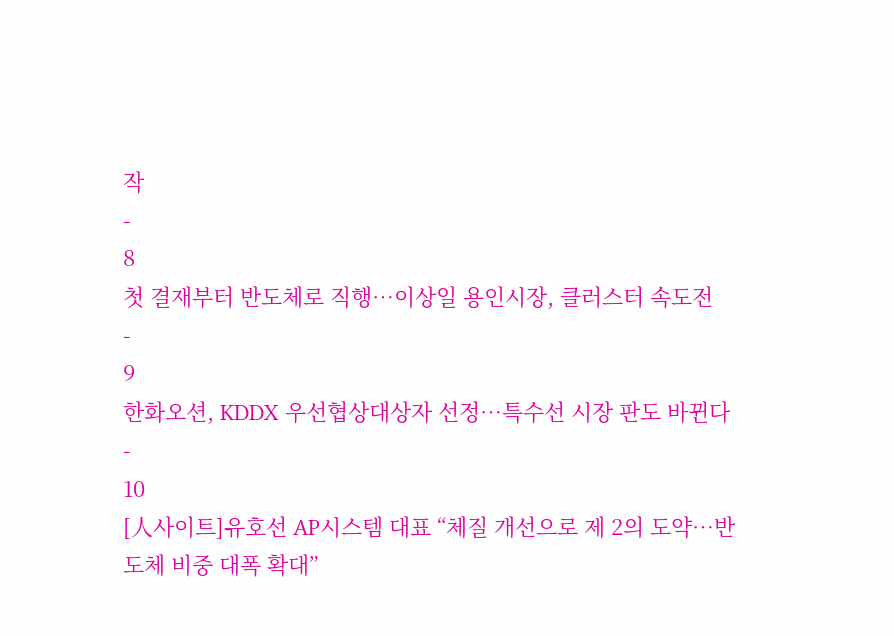작
-
8
첫 결재부터 반도체로 직행…이상일 용인시장, 클러스터 속도전
-
9
한화오션, KDDX 우선협상대상자 선정…특수선 시장 판도 바뀐다
-
10
[人사이트]유호선 AP시스템 대표 “체질 개선으로 제 2의 도약…반도체 비중 대폭 확대”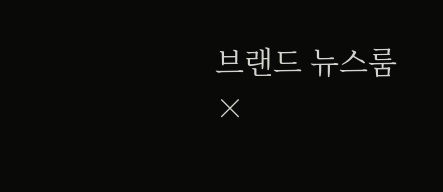브랜드 뉴스룸
×